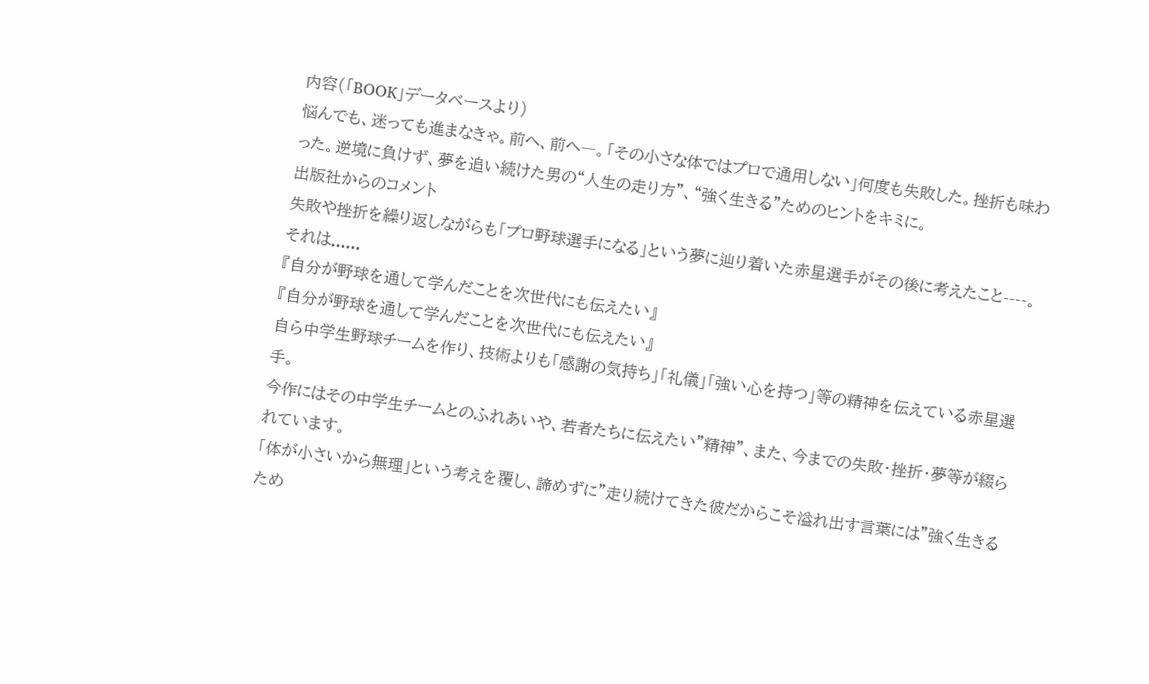内容(「BOOK」データベースより)
悩んでも、迷っても進まなきゃ。前へ、前へ―。「その小さな体ではプロで通用しない」何度も失敗した。挫折も味わった。逆境に負けず、夢を追い続けた男の“人生の走り方”、“強く生きる”ためのヒントをキミに。
出版社からのコメント
失敗や挫折を繰り返しながらも「プロ野球選手になる」という夢に辿り着いた赤星選手がその後に考えたこと----。それは......
『自分が野球を通して学んだことを次世代にも伝えたい』
『自分が野球を通して学んだことを次世代にも伝えたい』
自ら中学生野球チームを作り、技術よりも「感謝の気持ち」「礼儀」「強い心を持つ」等の精神を伝えている赤星選手。
今作にはその中学生チームとのふれあいや、若者たちに伝えたい"精神"、また、今までの失敗・挫折・夢等が綴られています。
「体が小さいから無理」という考えを覆し、諦めずに"走り続けてきた彼だからこそ溢れ出す言葉には"強く生きるため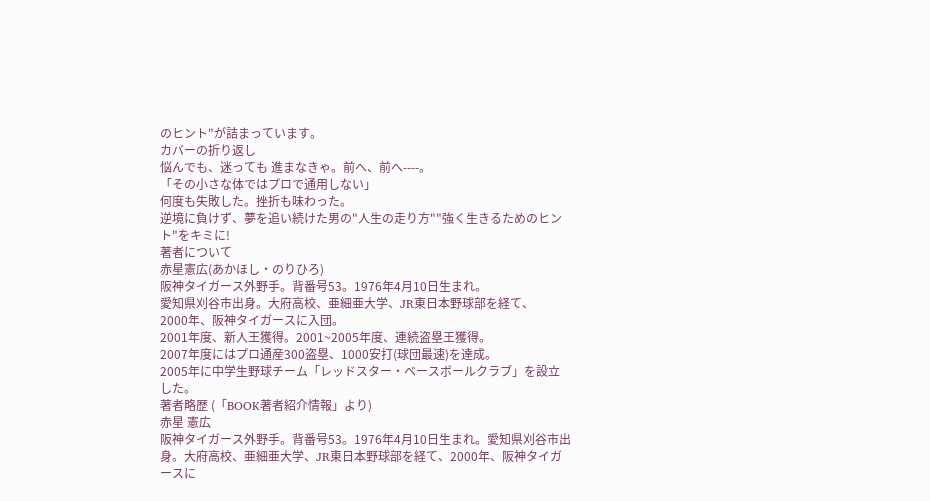のヒント"が詰まっています。
カバーの折り返し
悩んでも、迷っても 進まなきゃ。前へ、前へ----。
「その小さな体ではプロで通用しない」
何度も失敗した。挫折も味わった。
逆境に負けず、夢を追い続けた男の"人生の走り方""強く生きるためのヒント"をキミに!
著者について
赤星憲広(あかほし・のりひろ)
阪神タイガース外野手。背番号53。1976年4月10日生まれ。
愛知県刈谷市出身。大府高校、亜細亜大学、JR東日本野球部を経て、
2000年、阪神タイガースに入団。
2001年度、新人王獲得。2001~2005年度、連続盗塁王獲得。
2007年度にはプロ通産300盗塁、1000安打(球団最速)を達成。
2005年に中学生野球チーム「レッドスター・ベースボールクラブ」を設立した。
著者略歴 (「BOOK著者紹介情報」より)
赤星 憲広
阪神タイガース外野手。背番号53。1976年4月10日生まれ。愛知県刈谷市出身。大府高校、亜細亜大学、JR東日本野球部を経て、2000年、阪神タイガースに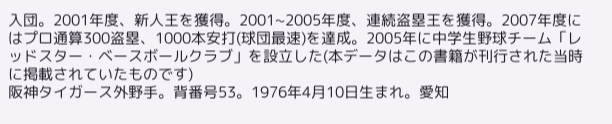入団。2001年度、新人王を獲得。2001~2005年度、連続盗塁王を獲得。2007年度にはプロ通算300盗塁、1000本安打(球団最速)を達成。2005年に中学生野球チーム「レッドスター・ベースボールクラブ」を設立した(本データはこの書籍が刊行された当時に掲載されていたものです)
阪神タイガース外野手。背番号53。1976年4月10日生まれ。愛知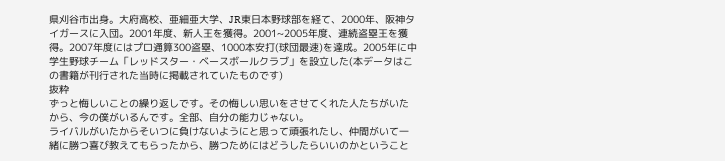県刈谷市出身。大府高校、亜細亜大学、JR東日本野球部を経て、2000年、阪神タイガースに入団。2001年度、新人王を獲得。2001~2005年度、連続盗塁王を獲得。2007年度にはプロ通算300盗塁、1000本安打(球団最速)を達成。2005年に中学生野球チーム「レッドスター・ベースボールクラブ」を設立した(本データはこの書籍が刊行された当時に掲載されていたものです)
抜粋
ずっと悔しいことの繰り返しです。その悔しい思いをさせてくれた人たちがいたから、今の僕がいるんです。全部、自分の能力じゃない。
ライバルがいたからそいつに負けないようにと思って頑張れたし、仲間がいて一緒に勝つ喜び教えてもらったから、勝つためにはどうしたらいいのかということ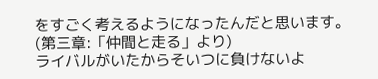をすごく考えるようになったんだと思います。
(第三章:「仲間と走る」より)
ライバルがいたからそいつに負けないよ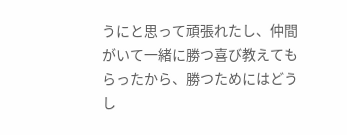うにと思って頑張れたし、仲間がいて一緒に勝つ喜び教えてもらったから、勝つためにはどうし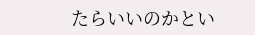たらいいのかとい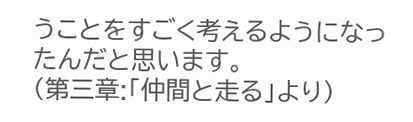うことをすごく考えるようになったんだと思います。
(第三章:「仲間と走る」より)